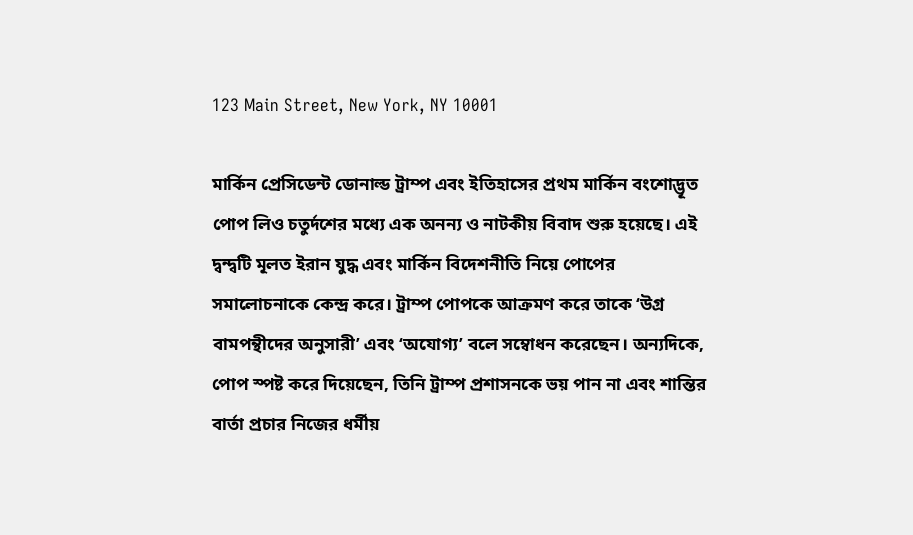123 Main Street, New York, NY 10001

মার্কিন প্রেসিডেন্ট ডোনাল্ড ট্রাম্প এবং ইতিহাসের প্রথম মার্কিন বংশোদ্ভূত পোপ লিও চতুর্দশের মধ্যে এক অনন্য ও নাটকীয় বিবাদ শুরু হয়েছে। এই দ্বন্দ্বটি মূলত ইরান যুদ্ধ এবং মার্কিন বিদেশনীতি নিয়ে পোপের সমালোচনাকে কেন্দ্র করে। ট্রাম্প পোপকে আক্রমণ করে তাকে ‘উগ্র বামপন্থীদের অনুসারী’ এবং ‘অযোগ্য’ বলে সম্বোধন করেছেন। অন্যদিকে, পোপ স্পষ্ট করে দিয়েছেন, তিনি ট্রাম্প প্রশাসনকে ভয় পান না এবং শান্তির বার্তা প্রচার নিজের ধর্মীয়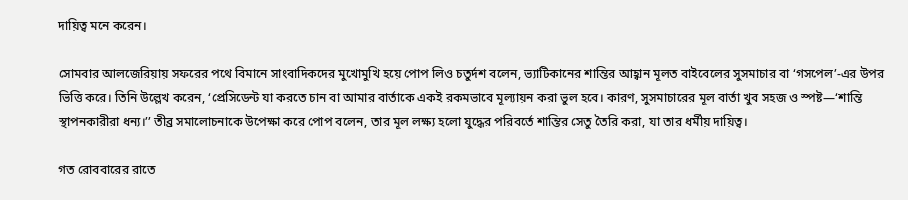দায়িত্ব মনে করেন।

সোমবার আলজেরিয়ায় সফরের পথে বিমানে সাংবাদিকদের মুখোমুখি হয়ে পোপ লিও চতুর্দশ বলেন, ভ্যাটিকানের শান্তির আহ্বান মূলত বাইবেলের সুসমাচার বা ‘গসপেল’-এর উপর ভিত্তি করে। তিনি উল্লেখ করেন, ‘প্রেসিডেন্ট যা করতে চান বা আমার বার্তাকে একই রকমভাবে মূল্যায়ন করা ভুল হবে। কারণ, সুসমাচারের মূল বার্তা খুব সহজ ও স্পষ্ট—‘শান্তি স্থাপনকারীরা ধন্য।’’ তীব্র সমালোচনাকে উপেক্ষা করে পোপ বলেন, তার মূল লক্ষ্য হলো যুদ্ধের পরিবর্তে শান্তির সেতু তৈরি করা, যা তার ধর্মীয় দায়িত্ব।

গত রোববারের রাতে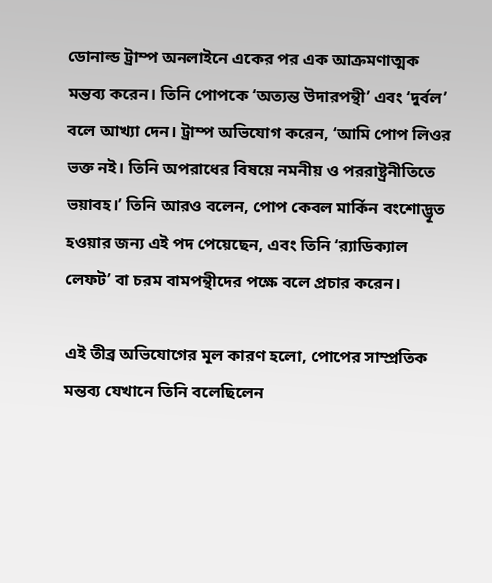ডোনাল্ড ট্রাম্প অনলাইনে একের পর এক আক্রমণাত্মক মন্তব্য করেন। তিনি পোপকে ‘অত্যন্ত উদারপন্থী’ এবং ‘দুর্বল’ বলে আখ্যা দেন। ট্রাম্প অভিযোগ করেন, ‘আমি পোপ লিওর ভক্ত নই। তিনি অপরাধের বিষয়ে নমনীয় ও পররাষ্ট্রনীতিতে ভয়াবহ।’ তিনি আরও বলেন, পোপ কেবল মার্কিন বংশোদ্ভূত হওয়ার জন্য এই পদ পেয়েছেন, এবং তিনি ‘র‍্যাডিক্যাল লেফট’ বা চরম বামপন্থীদের পক্ষে বলে প্রচার করেন।

এই তীব্র অভিযোগের মূল কারণ হলো, পোপের সাম্প্রতিক মন্তব্য যেখানে তিনি বলেছিলেন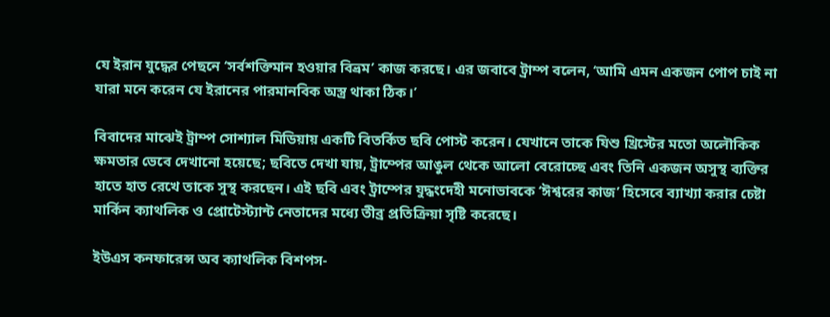যে ইরান যুদ্ধের পেছনে ‘সর্বশক্তিমান হওয়ার বিভ্রম’ কাজ করছে। এর জবাবে ট্রাম্প বলেন, ‘আমি এমন একজন পোপ চাই না যারা মনে করেন যে ইরানের পারমানবিক অস্ত্র থাকা ঠিক।’

বিবাদের মাঝেই ট্রাম্প সোশ্যাল মিডিয়ায় একটি বিতর্কিত ছবি পোস্ট করেন। যেখানে তাকে যিশু খ্রিস্টের মতো অলৌকিক ক্ষমতার ভেবে দেখানো হয়েছে; ছবিতে দেখা যায়, ট্রাম্পের আঙুল থেকে আলো বেরোচ্ছে এবং তিনি একজন অসুস্থ ব্যক্তির হাতে হাত রেখে তাকে সুস্থ করছেন। এই ছবি এবং ট্রাম্পের যুদ্ধংদেহী মনোভাবকে ‘ঈশ্বরের কাজ’ হিসেবে ব্যাখ্যা করার চেষ্টা মার্কিন ক্যাথলিক ও প্রোটেস্ট্যান্ট নেতাদের মধ্যে তীব্র প্রতিক্রিয়া সৃষ্টি করেছে।

ইউএস কনফারেন্স অব ক্যাথলিক বিশপস-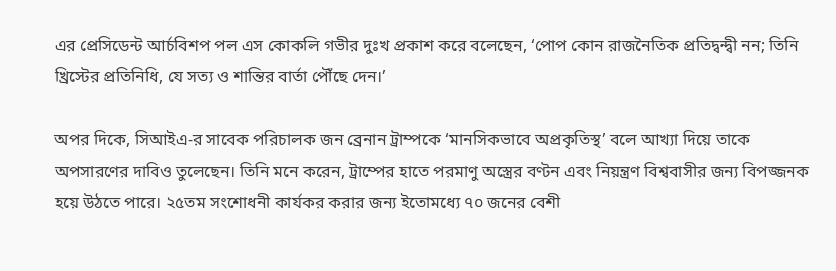এর প্রেসিডেন্ট আর্চবিশপ পল এস কোকলি গভীর দুঃখ প্রকাশ করে বলেছেন, ‘পোপ কোন রাজনৈতিক প্রতিদ্বন্দ্বী নন; তিনি খ্রিস্টের প্রতিনিধি, যে সত্য ও শান্তির বার্তা পৌঁছে দেন।’

অপর দিকে, সিআইএ-র সাবেক পরিচালক জন ব্রেনান ট্রাম্পকে ‘মানসিকভাবে অপ্রকৃতিস্থ’ বলে আখ্যা দিয়ে তাকে অপসারণের দাবিও তুলেছেন। তিনি মনে করেন, ট্রাম্পের হাতে পরমাণু অস্ত্রের বণ্টন এবং নিয়ন্ত্রণ বিশ্ববাসীর জন্য বিপজ্জনক হয়ে উঠতে পারে। ২৫তম সংশোধনী কার্যকর করার জন্য ইতোমধ্যে ৭০ জনের বেশী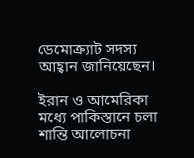ডেমোক্র্যাট সদস্য আহ্বান জানিয়েছেন।

ইরান ও আমেরিকা মধ্যে পাকিস্তানে চলা শান্তি আলোচনা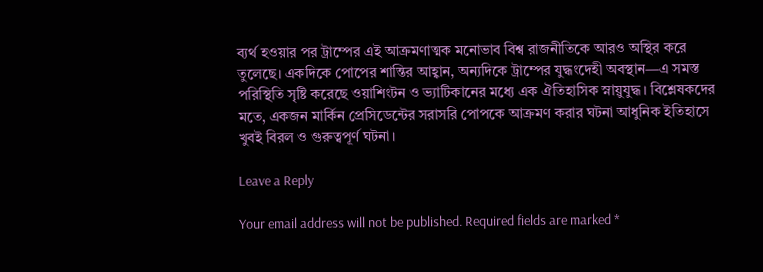ব্যর্থ হওয়ার পর ট্রাম্পের এই আক্রমণাত্মক মনোভাব বিশ্ব রাজনীতিকে আরও অস্থির করে তুলেছে। একদিকে পোপের শান্তির আহ্বান, অন্যদিকে ট্রাম্পের যুদ্ধংদেহী অবস্থান—এ সমস্ত পরিস্থিতি সৃষ্টি করেছে ওয়াশিংটন ও ভ্যাটিকানের মধ্যে এক ঐতিহাসিক স্নায়ুযুদ্ধ। বিশ্লেষকদের মতে, একজন মার্কিন প্রেসিডেন্টের সরাসরি পোপকে আক্রমণ করার ঘটনা আধুনিক ইতিহাসে খুবই বিরল ও গুরুত্বপূর্ণ ঘটনা।

Leave a Reply

Your email address will not be published. Required fields are marked *